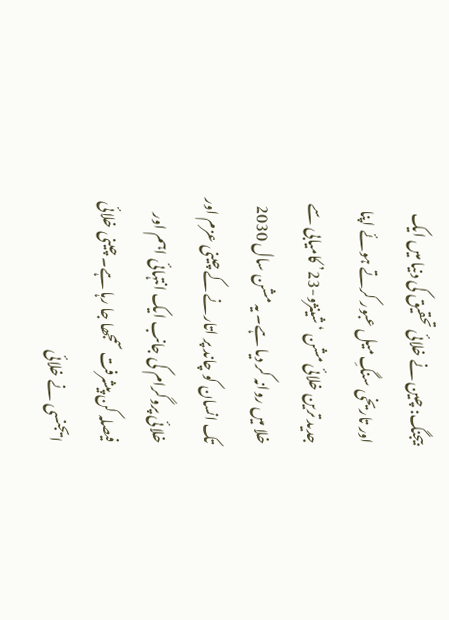بیجنگ: چین نے خلائی تحقیق کی دنیا میں ایک اور تاریخی سنگِ میل عبور کرتے ہوئے اپنا جدید ترین خلائی مشن ‘شینژو-23’ کامیابی سے خلا میں روانہ کر دیا ہے۔ یہ مشن سال 2030 تک انسان کو چاند پر اتارنے کے چینی عزم اور خلائی پروگرام کی جانب ایک انتہائی اہم اور فیصلہ کن پیشرفت سمجھا جا رہا ہے۔ چینی خلائی ایجنسی نے خلائی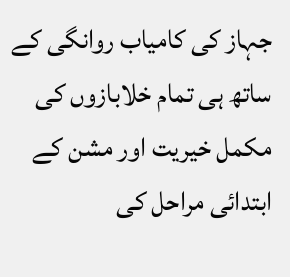جہاز کی کامیاب روانگی کے ساتھ ہی تمام خلابازوں کی مکمل خیریت اور مشن کے ابتدائی مراحل کی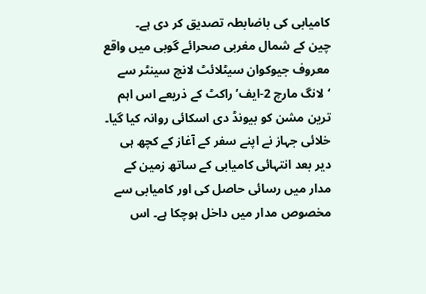کامیابی کی باضابطہ تصدیق کر دی ہے۔
چین کے شمال مغربی صحرائے گوبی میں واقع معروف جیوکوان سیٹلائٹ لانچ سینٹر سے ‘لانگ مارچ 2-ایف’ راکٹ کے ذریعے اس اہم ترین مشن کو بیونڈ دی اسکائی روانہ کیا گیا۔ خلائی جہاز نے اپنے سفر کے آغاز کے کچھ ہی دیر بعد انتہائی کامیابی کے ساتھ زمین کے مدار میں رسائی حاصل کی اور کامیابی سے مخصوص مدار میں داخل ہوچکا ہے۔ اس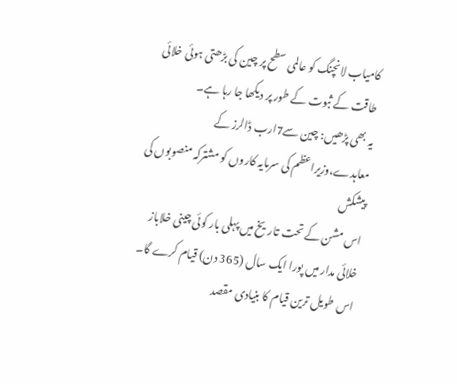کامیاب لانچنگ کو عالمی سطح پر چین کی بڑھتی ہوئی خلائی طاقت کے ثبوت کے طور پر دیکھا جا رہا ہے۔
یہ بھی پڑھیں: چین سے7ارب ڈالرز کے معاہدے،وزیراعظم کی سرمایہ کاروں کو مشترکہ منصوبوں کی پیشکش
اس مشن کے تحت تاریخ میں پہلی بار کوئی چینی خلاباز خلائی مدار میں پورا ایک سال (365 دن) قیام کرے گا۔ اس طویل ترین قیام کا بنیادی مقصد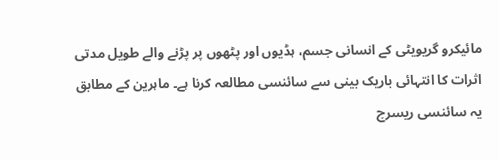مائیکرو گریویٹی کے انسانی جسم، ہڈیوں اور پٹھوں پر پڑنے والے طویل مدتی اثرات کا انتہائی باریک بینی سے سائنسی مطالعہ کرنا ہے۔ ماہرین کے مطابق یہ سائنسی ریسرچ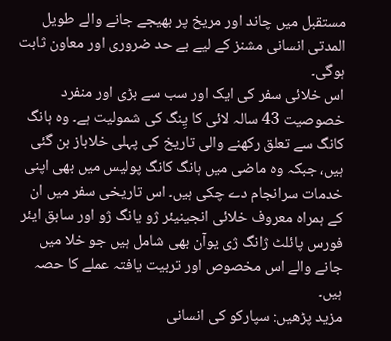مستقبل میں چاند اور مریخ پر بھیجے جانے والے طویل المدتی انسانی مشنز کے لیے بے حد ضروری اور معاون ثابت ہوگی۔
اس خلائی سفر کی ایک اور سب سے بڑی اور منفرد خصوصیت 43 سالہ لائی کا یِنگ کی شمولیت ہے۔ وہ ہانگ کانگ سے تعلق رکھنے والی تاریخ کی پہلی خلاباز بن گئی ہیں، جبکہ وہ ماضی میں ہانگ کانگ پولیس میں بھی اپنی خدمات سرانجام دے چکی ہیں۔ اس تاریخی سفر میں ان کے ہمراہ معروف خلائی انجینیئر ژو یانگ ژو اور سابق ایئر فورس پائلٹ ژانگ ژی یوآن بھی شامل ہیں جو خلا میں جانے والے اس مخصوص اور تربیت یافتہ عملے کا حصہ ہیں۔
مزید پڑھیں: سپارکو کی انسانی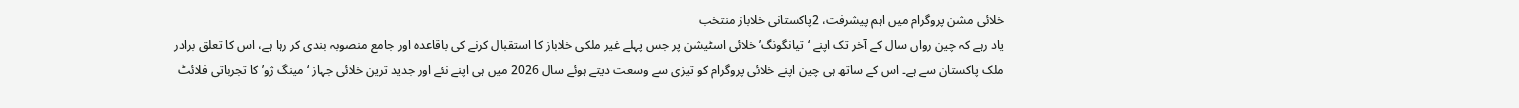خلائی مشن پروگرام میں اہم پیشرفت، 2پاکستانی خلاباز منتخب
یاد رہے کہ چین رواں سال کے آخر تک اپنے ‘تیانگونگ’ خلائی اسٹیشن پر جس پہلے غیر ملکی خلاباز کا استقبال کرنے کی باقاعدہ اور جامع منصوبہ بندی کر رہا ہے، اس کا تعلق برادر ملک پاکستان سے ہے۔ اس کے ساتھ ہی چین اپنے خلائی پروگرام کو تیزی سے وسعت دیتے ہوئے سال 2026 میں ہی اپنے نئے اور جدید ترین خلائی جہاز ‘مینگ ژو’ کا تجرباتی فلائٹ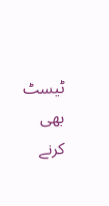ٹیسٹ بھی کرنے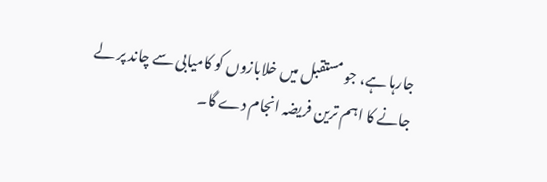جارہا ہے، جو مستقبل میں خلابازوں کو کامیابی سے چاند پر لے جانے کا اہم ترین فریضہ انجام دے گا۔